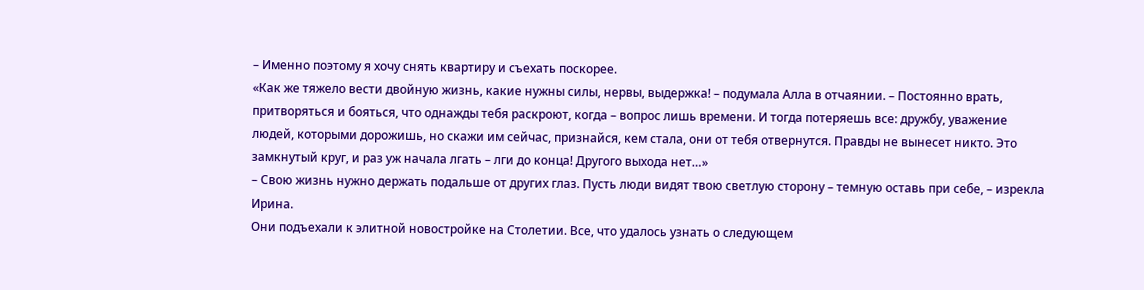– Именно поэтому я хочу снять квартиру и съехать поскорее.
«Как же тяжело вести двойную жизнь, какие нужны силы, нервы, выдержка! – подумала Алла в отчаянии. – Постоянно врать, притворяться и бояться, что однажды тебя раскроют, когда – вопрос лишь времени. И тогда потеряешь все: дружбу, уважение людей, которыми дорожишь, но скажи им сейчас, признайся, кем стала, они от тебя отвернутся. Правды не вынесет никто. Это замкнутый круг, и раз уж начала лгать – лги до конца! Другого выхода нет…»
– Свою жизнь нужно держать подальше от других глаз. Пусть люди видят твою светлую сторону – темную оставь при себе, – изрекла Ирина.
Они подъехали к элитной новостройке на Столетии. Все, что удалось узнать о следующем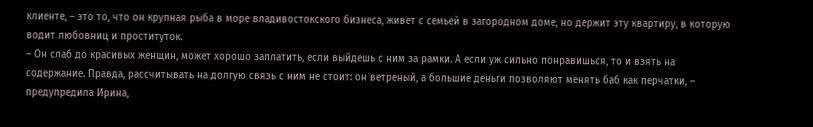клиенте, – это то, что он крупная рыба в море владивостокского бизнеса, живет с семьей в загородном доме, но держит эту квартиру, в которую водит любовниц и проституток.
– Он слаб до красивых женщин, может хорошо заплатить, если выйдешь с ним за рамки. А если уж сильно понравишься, то и взять на содержание. Правда, рассчитывать на долгую связь с ним не стоит: он ветреный, а большие деньги позволяют менять баб как перчатки, – предупредила Ирина,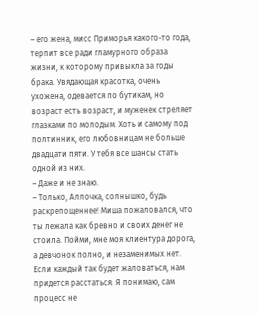– его жена, мисс Приморья какого-то года, терпит все ради гламурного образа жизни, к которому привыкла за годы брака. Увядающая красотка, очень ухожена, одевается по бутикам, но возраст есть возраст, и муженек стреляет глазками по молодым. Хоть и самому под полтинник, его любовницам не больше двадцати пяти. У тебя все шансы стать одной из них.
– Даже и не знаю.
– Только, Аллочка, солнышко, будь раскрепощеннее! Миша пожаловался, что ты лежала как бревно и своих денег не стоила. Пойми, мне моя клиентура дорога, а девчонок полно, и незаменимых нет. Если каждый так будет жаловаться, нам придется расстаться. Я понимаю, сам процесс не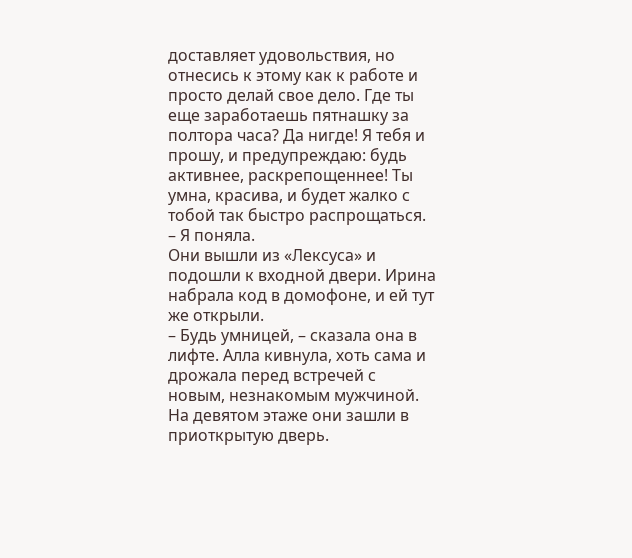доставляет удовольствия, но отнесись к этому как к работе и просто делай свое дело. Где ты еще заработаешь пятнашку за полтора часа? Да нигде! Я тебя и прошу, и предупреждаю: будь активнее, раскрепощеннее! Ты умна, красива, и будет жалко с тобой так быстро распрощаться.
– Я поняла.
Они вышли из «Лексуса» и подошли к входной двери. Ирина набрала код в домофоне, и ей тут же открыли.
– Будь умницей, – сказала она в лифте. Алла кивнула, хоть сама и дрожала перед встречей с новым, незнакомым мужчиной.
На девятом этаже они зашли в приоткрытую дверь.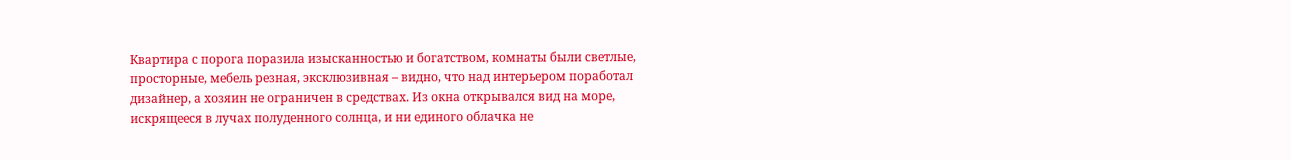Квартира с порога поразила изысканностью и богатством, комнаты были светлые, просторные, мебель резная, эксклюзивная – видно, что над интерьером поработал дизайнер, а хозяин не ограничен в средствах. Из окна открывался вид на море, искрящееся в лучах полуденного солнца, и ни единого облачка не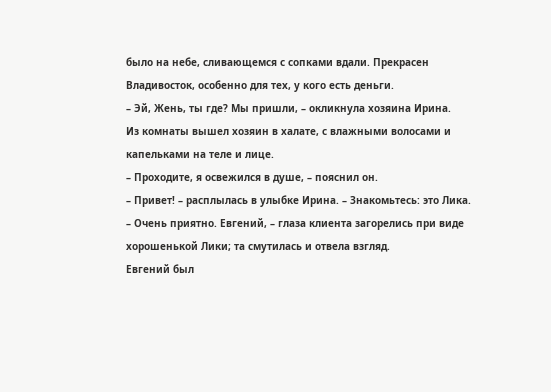было на небе, сливающемся с сопками вдали. Прекрасен Владивосток, особенно для тех, у кого есть деньги.
– Эй, Жень, ты где? Мы пришли, – окликнула хозяина Ирина.
Из комнаты вышел хозяин в халате, с влажными волосами и капельками на теле и лице.
– Проходите, я освежился в душе, – пояснил он.
– Привет! – расплылась в улыбке Ирина. – Знакомьтесь: это Лика.
– Очень приятно. Евгений, – глаза клиента загорелись при виде хорошенькой Лики; та смутилась и отвела взгляд.
Евгений был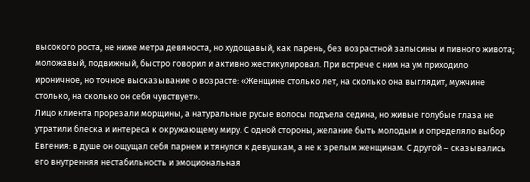высокого роста, не ниже метра девяноста, но худощавый, как парень, без возрастной залысины и пивного живота; моложавый, подвижный, быстро говорил и активно жестикулировал. При встрече с ним на ум приходило ироничное, но точное высказывание о возрасте: «Женщине столько лет, на сколько она выглядит, мужчине столько, на сколько он себя чувствует».
Лицо клиента прорезали морщины, а натуральные русые волосы подъела седина, но живые голубые глаза не утратили блеска и интереса к окружающему миру. С одной стороны, желание быть молодым и определяло выбор Евгения: в душе он ощущал себя парнем и тянулся к девушкам, а не к зрелым женщинам. С другой – сказывались его внутренняя нестабильность и эмоциональная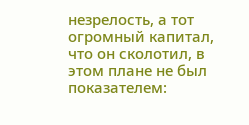незрелость, а тот огромный капитал, что он сколотил, в этом плане не был показателем: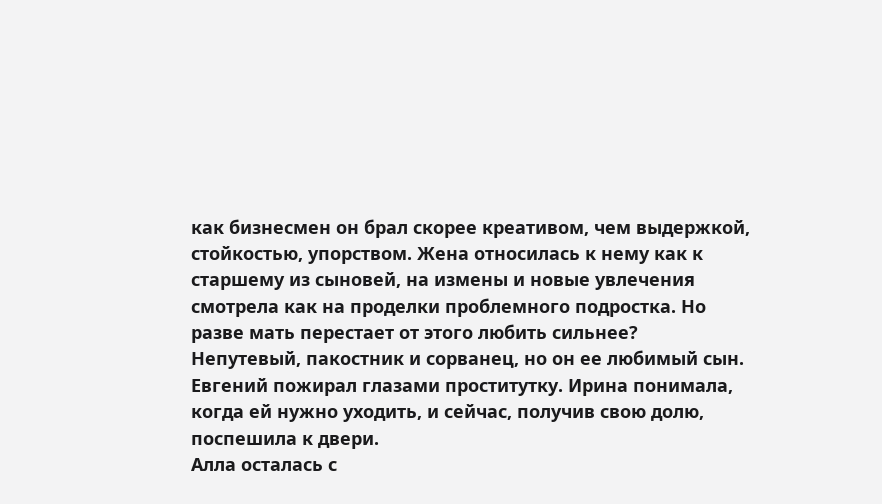как бизнесмен он брал скорее креативом, чем выдержкой, стойкостью, упорством. Жена относилась к нему как к старшему из сыновей, на измены и новые увлечения смотрела как на проделки проблемного подростка. Но разве мать перестает от этого любить сильнее? Непутевый, пакостник и сорванец, но он ее любимый сын.
Евгений пожирал глазами проститутку. Ирина понимала, когда ей нужно уходить, и сейчас, получив свою долю, поспешила к двери.
Алла осталась с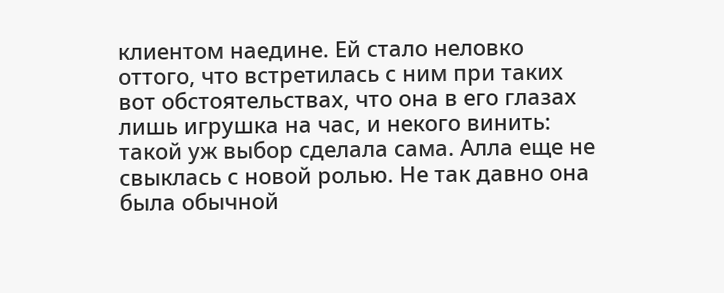клиентом наедине. Ей стало неловко оттого, что встретилась с ним при таких вот обстоятельствах, что она в его глазах лишь игрушка на час, и некого винить: такой уж выбор сделала сама. Алла еще не свыклась с новой ролью. Не так давно она была обычной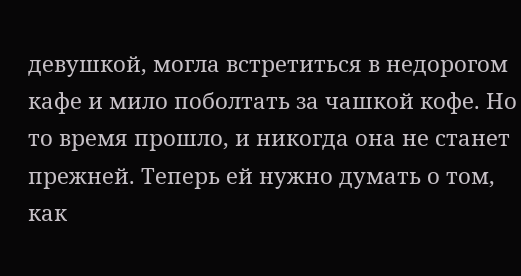девушкой, могла встретиться в недорогом кафе и мило поболтать за чашкой кофе. Но то время прошло, и никогда она не станет прежней. Теперь ей нужно думать о том, как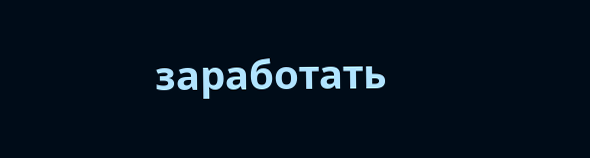заработать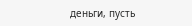деньги, пусть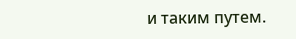и таким путем.